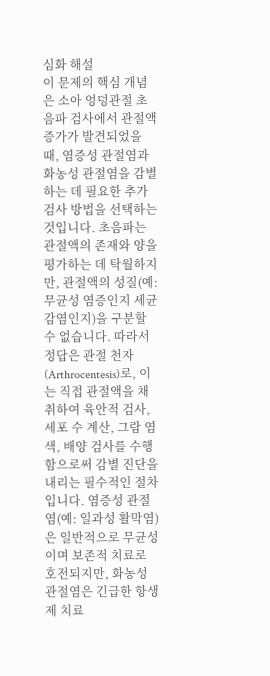심화 해설
이 문제의 핵심 개념은 소아 엉덩관절 초음파 검사에서 관절액 증가가 발견되었을 때, 염증성 관절염과 화농성 관절염을 감별하는 데 필요한 추가 검사 방법을 선택하는 것입니다. 초음파는 관절액의 존재와 양을 평가하는 데 탁월하지만, 관절액의 성질(예: 무균성 염증인지 세균 감염인지)을 구분할 수 없습니다. 따라서 정답은 관절 천자(Arthrocentesis)로, 이는 직접 관절액을 채취하여 육안적 검사, 세포 수 계산, 그람 염색, 배양 검사를 수행함으로써 감별 진단을 내리는 필수적인 절차입니다. 염증성 관절염(예: 일과성 활막염)은 일반적으로 무균성이며 보존적 치료로 호전되지만, 화농성 관절염은 긴급한 항생제 치료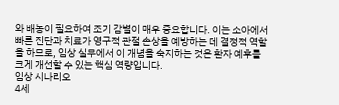와 배농이 필요하여 조기 감별이 매우 중요합니다. 이는 소아에서 빠른 진단과 치료가 영구적 관절 손상을 예방하는 데 결정적 역할을 하므로, 임상 실무에서 이 개념을 숙지하는 것은 환자 예후를 크게 개선할 수 있는 핵심 역량입니다.
임상 시나리오
4세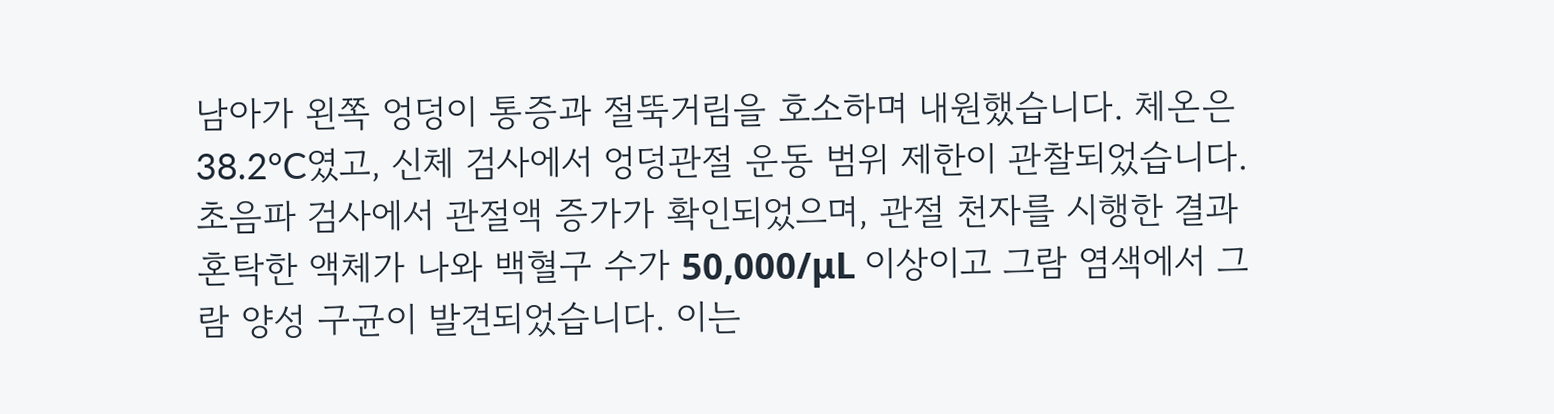남아가 왼쪽 엉덩이 통증과 절뚝거림을 호소하며 내원했습니다. 체온은 38.2°C였고, 신체 검사에서 엉덩관절 운동 범위 제한이 관찰되었습니다. 초음파 검사에서 관절액 증가가 확인되었으며, 관절 천자를 시행한 결과 혼탁한 액체가 나와 백혈구 수가 50,000/μL 이상이고 그람 염색에서 그람 양성 구균이 발견되었습니다. 이는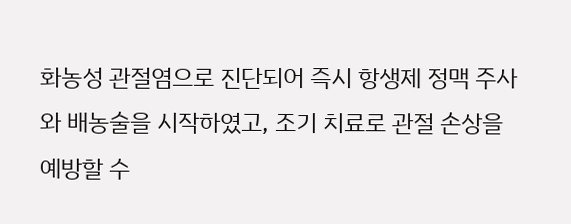화농성 관절염으로 진단되어 즉시 항생제 정맥 주사와 배농술을 시작하였고, 조기 치료로 관절 손상을 예방할 수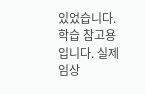있었습니다.
학습 참고용입니다. 실제 임상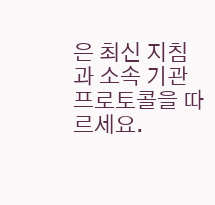은 최신 지침과 소속 기관 프로토콜을 따르세요.